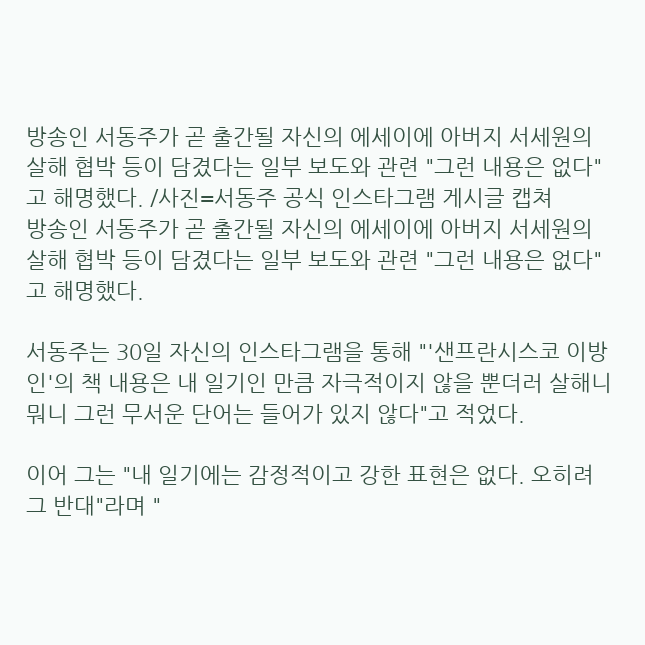방송인 서동주가 곧 출간될 자신의 에세이에 아버지 서세원의 살해 협박 등이 담겼다는 일부 보도와 관련 "그런 내용은 없다"고 해명했다. /사진=서동주 공식 인스타그램 게시글 캡쳐
방송인 서동주가 곧 출간될 자신의 에세이에 아버지 서세원의 살해 협박 등이 담겼다는 일부 보도와 관련 "그런 내용은 없다"고 해명했다.

서동주는 30일 자신의 인스타그램을 통해 "'샌프란시스코 이방인'의 책 내용은 내 일기인 만큼 자극적이지 않을 뿐더러 살해니 뭐니 그런 무서운 단어는 들어가 있지 않다"고 적었다.

이어 그는 "내 일기에는 감정적이고 강한 표현은 없다. 오히려 그 반대"라며 "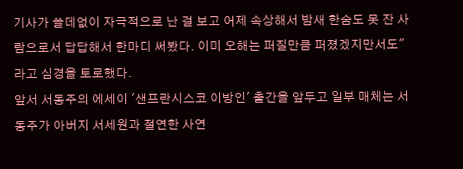기사가 쓸데없이 자극적으로 난 걸 보고 어제 속상해서 밤새 한숨도 못 잔 사람으로서 답답해서 한마디 써봤다. 이미 오해는 퍼질만큼 퍼졌겠지만서도"라고 심경을 토로했다.
앞서 서동주의 에세이 '샌프란시스코 이방인' 출간을 앞두고 일부 매체는 서동주가 아버지 서세원과 절연한 사연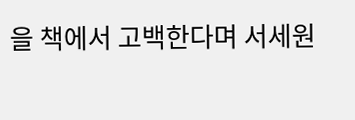을 책에서 고백한다며 서세원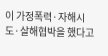이 가정폭력·자해시도·살해협박을 했다고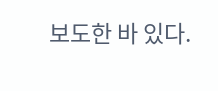보도한 바 있다.